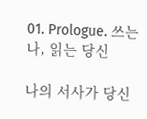01. Prologue. 쓰는 나, 읽는 당신

나의 서사가 당신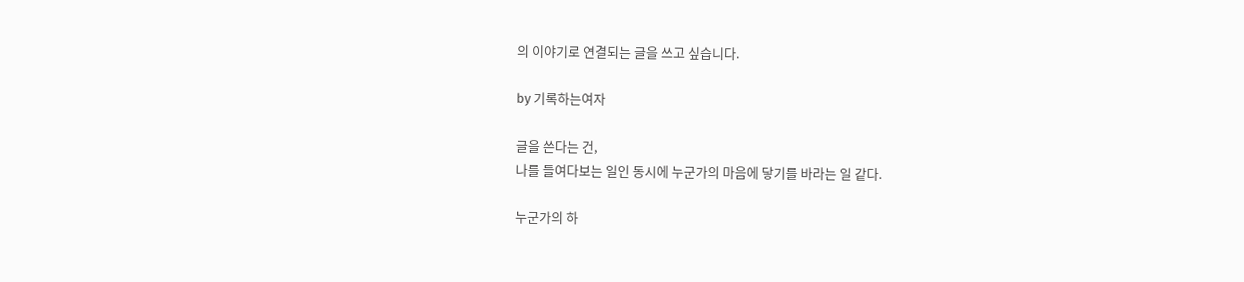의 이야기로 연결되는 글을 쓰고 싶습니다.

by 기록하는여자

글을 쓴다는 건,
나를 들여다보는 일인 동시에 누군가의 마음에 닿기를 바라는 일 같다.

누군가의 하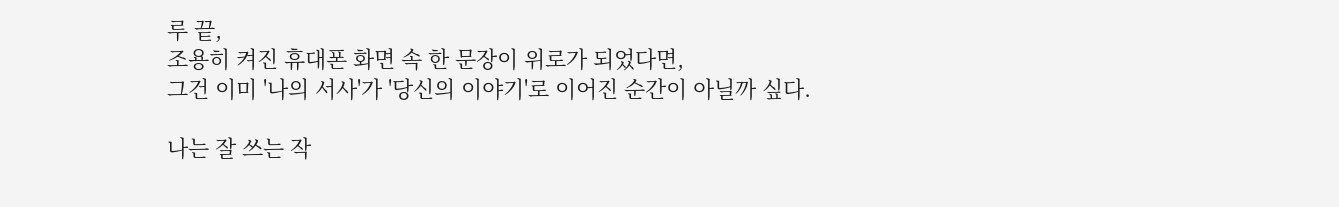루 끝,
조용히 켜진 휴대폰 화면 속 한 문장이 위로가 되었다면,
그건 이미 '나의 서사'가 '당신의 이야기'로 이어진 순간이 아닐까 싶다.

나는 잘 쓰는 작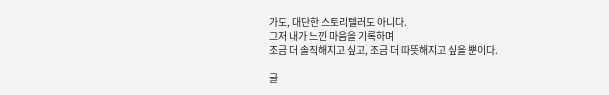가도, 대단한 스토리텔러도 아니다.
그저 내가 느낀 마음을 기록하며
조금 더 솔직해지고 싶고, 조금 더 따뜻해지고 싶을 뿐이다.

글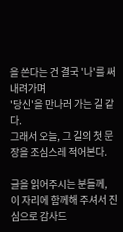을 쓴다는 건 결국 '나'를 써 내려가며
'당신'을 만나러 가는 길 같다.
그래서 오늘, 그 길의 첫 문장을 조심스레 적어본다.

글을 읽어주시는 분들께,
이 자리에 함께해 주셔서 진심으로 감사드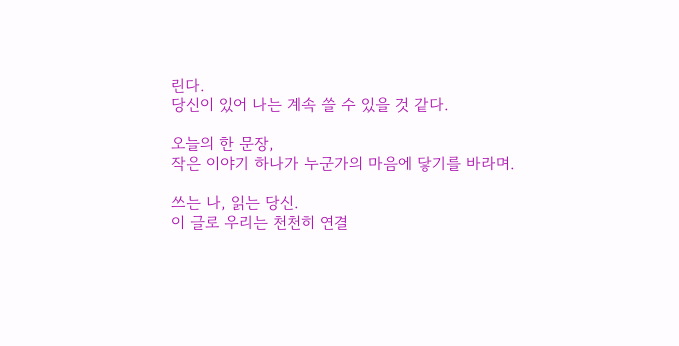린다.
당신이 있어 나는 계속 쓸 수 있을 것 같다.

오늘의 한 문장,
작은 이야기 하나가 누군가의 마음에 닿기를 바라며.

쓰는 나, 읽는 당신.
이 글로 우리는 천천히 연결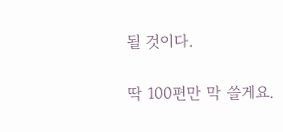될 것이다.

딱 100편만 막 쓸게요.